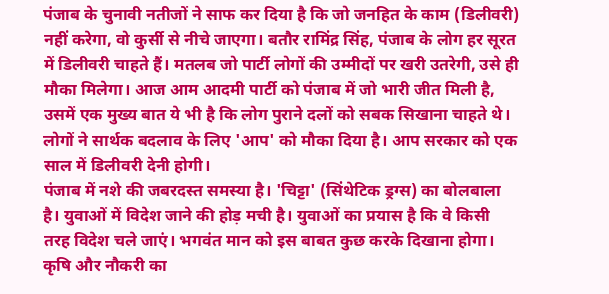पंजाब के चुनावी नतीजों ने साफ कर दिया है कि जो जनहित के काम (डिलीवरी) नहीं करेगा, वो कुर्सी से नीचे जाएगा। बतौर रामिंद्र सिंह, पंजाब के लोग हर सूरत में डिलीवरी चाहते हैं। मतलब जो पार्टी लोगों की उम्मीदों पर खरी उतरेगी, उसे ही मौका मिलेगा। आज आम आदमी पार्टी को पंजाब में जो भारी जीत मिली है, उसमें एक मुख्य बात ये भी है कि लोग पुराने दलों को सबक सिखाना चाहते थे। लोगों ने सार्थक बदलाव के लिए 'आप' को मौका दिया है। आप सरकार को एक साल में डिलीवरी देनी होगी।
पंजाब में नशे की जबरदस्त समस्या है। 'चिट्टा' (सिंथेटिक ड्रग्स) का बोलबाला है। युवाओं में विदेश जाने की होड़ मची है। युवाओं का प्रयास है कि वे किसी तरह विदेश चले जाएं। भगवंत मान को इस बाबत कुछ करके दिखाना होगा। कृषि और नौकरी का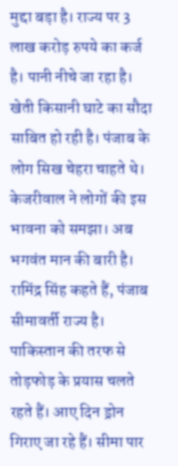मुद्दा बड़ा है। राज्य पर 3 लाख करोड़ रुपये का कर्ज है। पानी नीचे जा रहा है। खेती किसानी घाटे का सौदा साबित हो रही है। पंजाब के लोग सिख चेहरा चाहते थे। केजरीवाल ने लोगों की इस भावना को समझा। अब भगवंत मान की बारी है। रामिंद्र सिंह कहते हैं, पंजाब सीमावर्ती राज्य है। पाकिस्तान की तरफ से तोड़फोड़ के प्रयास चलते रहते हैं। आए दिन ड्रोन गिराए जा रहे हैं। सीमा पार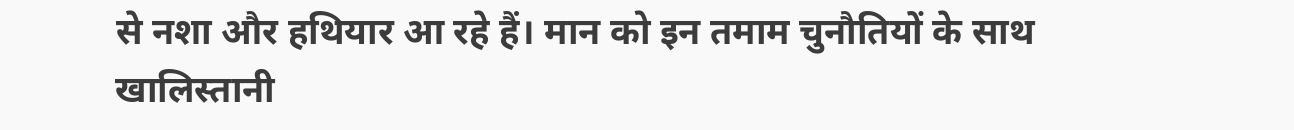से नशा और हथियार आ रहे हैं। मान को इन तमाम चुनौतियों के साथ खालिस्तानी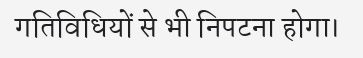गतिविधियों से भी निपटना होगा।